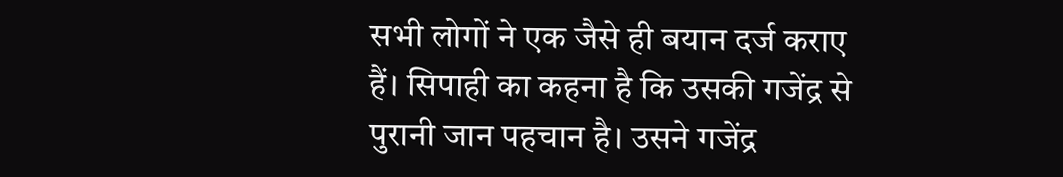सभी लोगों ने एक जैसे ही बयान दर्ज कराए हैं। सिपाही का कहना है कि उसकी गजेंद्र से पुरानी जान पहचान है। उसने गजेंद्र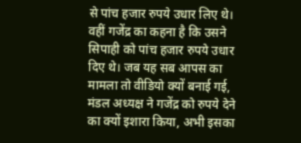से पांच हजार रुपये उधार लिए थे। वहीं गजेंद्र का कहना है कि उसने सिपाही को पांच हजार रुपये उधार दिए थे। जब यह सब आपस का मामला तो वीडियो क्यों बनाई गई, मंडल अध्यक्ष ने गजेंद्र को रुपये देने का क्यों इशारा किया, अभी इसका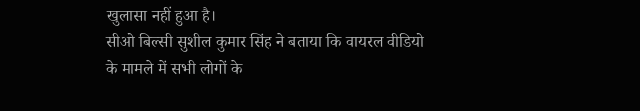खुलासा नहीं हुआ है।
सीओ बिल्सी सुशील कुमार सिंह ने बताया कि वायरल वीडियो के मामले में सभी लोगों के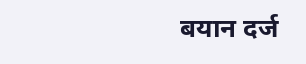बयान दर्ज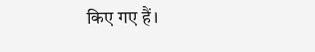किए गए हैं।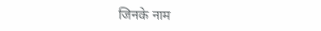जिनके नाम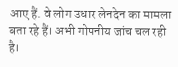आए हैं. वे लोग उधार लेनदेन का मामला बता रहे हैं। अभी गोपनीय जांच चल रही है।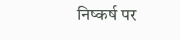निष्कर्ष पर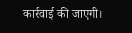कार्रवाई की जाएगी।